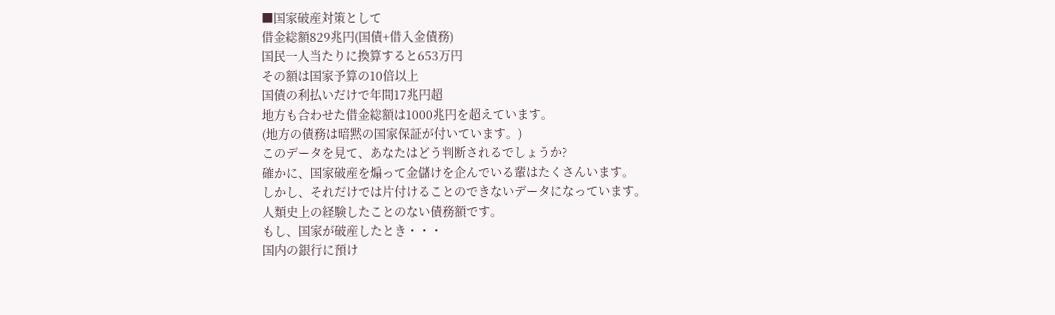■国家破産対策として
借金総額829兆円(国債+借入金債務)
国民一人当たりに換算すると653万円
その額は国家予算の10倍以上
国債の利払いだけで年間17兆円超
地方も合わせた借金総額は1000兆円を超えています。
(地方の債務は暗黙の国家保証が付いています。)
このデータを見て、あなたはどう判断されるでしょうか?
確かに、国家破産を煽って金儲けを企んでいる輩はたくさんいます。
しかし、それだけでは片付けることのできないデータになっています。
人類史上の経験したことのない債務額です。
もし、国家が破産したとき・・・
国内の銀行に預け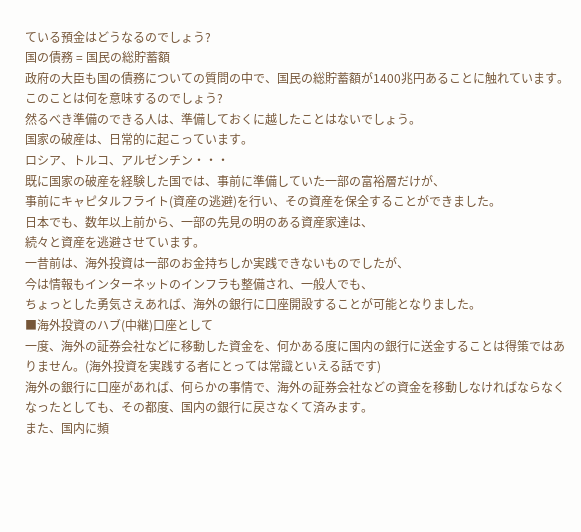ている預金はどうなるのでしょう?
国の債務 = 国民の総貯蓄額
政府の大臣も国の債務についての質問の中で、国民の総貯蓄額が1400兆円あることに触れています。
このことは何を意味するのでしょう?
然るべき準備のできる人は、準備しておくに越したことはないでしょう。
国家の破産は、日常的に起こっています。
ロシア、トルコ、アルゼンチン・・・
既に国家の破産を経験した国では、事前に準備していた一部の富裕層だけが、
事前にキャピタルフライト(資産の逃避)を行い、その資産を保全することができました。
日本でも、数年以上前から、一部の先見の明のある資産家達は、
続々と資産を逃避させています。
一昔前は、海外投資は一部のお金持ちしか実践できないものでしたが、
今は情報もインターネットのインフラも整備され、一般人でも、
ちょっとした勇気さえあれば、海外の銀行に口座開設することが可能となりました。
■海外投資のハブ(中継)口座として
一度、海外の証券会社などに移動した資金を、何かある度に国内の銀行に送金することは得策ではありません。(海外投資を実践する者にとっては常識といえる話です)
海外の銀行に口座があれば、何らかの事情で、海外の証券会社などの資金を移動しなければならなくなったとしても、その都度、国内の銀行に戻さなくて済みます。
また、国内に頻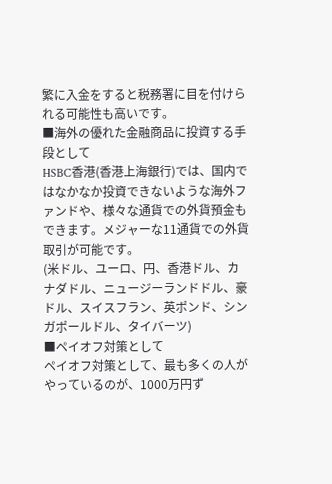繁に入金をすると税務署に目を付けられる可能性も高いです。
■海外の優れた金融商品に投資する手段として
HSBC香港(香港上海銀行)では、国内ではなかなか投資できないような海外ファンドや、様々な通貨での外貨預金もできます。メジャーな11通貨での外貨取引が可能です。
(米ドル、ユーロ、円、香港ドル、カナダドル、ニュージーランドドル、豪ドル、スイスフラン、英ポンド、シンガポールドル、タイバーツ)
■ペイオフ対策として
ペイオフ対策として、最も多くの人がやっているのが、1000万円ず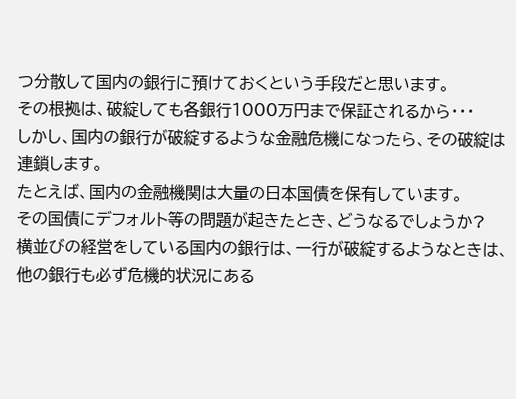つ分散して国内の銀行に預けておくという手段だと思います。
その根拠は、破綻しても各銀行1000万円まで保証されるから・・・
しかし、国内の銀行が破綻するような金融危機になったら、その破綻は連鎖します。
たとえば、国内の金融機関は大量の日本国債を保有しています。
その国債にデフォルト等の問題が起きたとき、どうなるでしょうか?
横並びの経営をしている国内の銀行は、一行が破綻するようなときは、
他の銀行も必ず危機的状況にある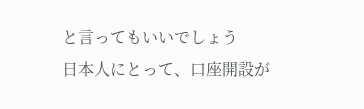と言ってもいいでしょう
日本人にとって、口座開設が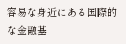容易な身近にある国際的な金融基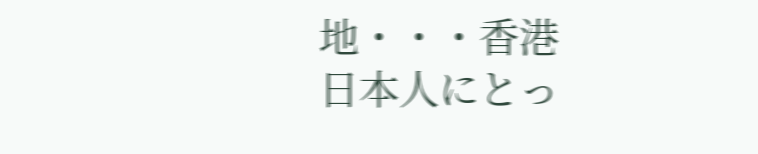地・・・香港
日本人にとっ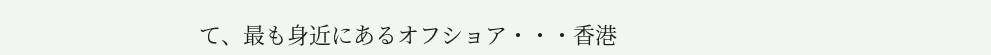て、最も身近にあるオフショア・・・香港